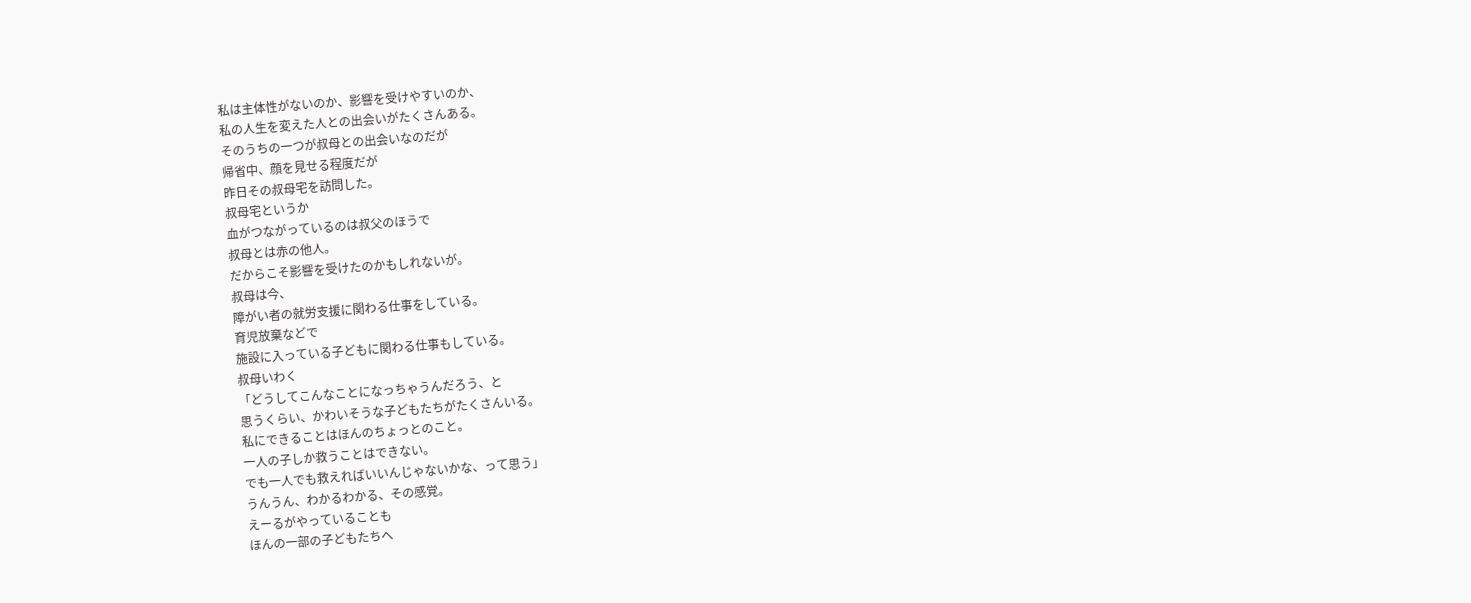私は主体性がないのか、影響を受けやすいのか、
私の人生を変えた人との出会いがたくさんある。
そのうちの一つが叔母との出会いなのだが
帰省中、顔を見せる程度だが
昨日その叔母宅を訪問した。
叔母宅というか
血がつながっているのは叔父のほうで
叔母とは赤の他人。
だからこそ影響を受けたのかもしれないが。
叔母は今、
障がい者の就労支援に関わる仕事をしている。
育児放棄などで
施設に入っている子どもに関わる仕事もしている。
叔母いわく
「どうしてこんなことになっちゃうんだろう、と
思うくらい、かわいそうな子どもたちがたくさんいる。
私にできることはほんのちょっとのこと。
一人の子しか救うことはできない。
でも一人でも救えればいいんじゃないかな、って思う」
うんうん、わかるわかる、その感覚。
えーるがやっていることも
ほんの一部の子どもたちへ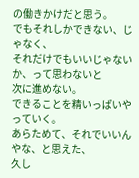の働きかけだと思う。
でもそれしかできない、じゃなく、
それだけでもいいじゃないか、って思わないと
次に進めない。
できることを精いっぱいやっていく。
あらためて、それでいいんやな、と思えた、
久し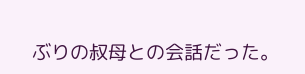ぶりの叔母との会話だった。